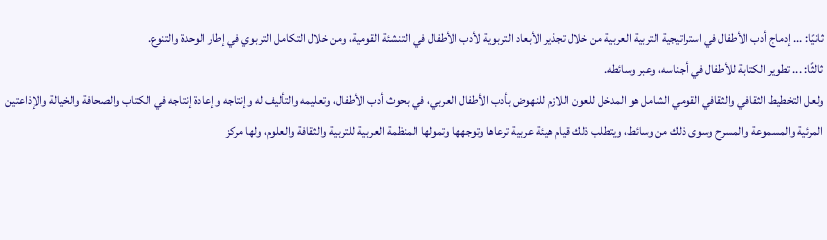ثانيًا: ... إدماج أدب الأطفال في استراتيجية التربية العربية من خلال تجذير الأبعاد التربوية لأدب الأطفال في التنشئة القومية، ومن خلال التكامل التربوي في إطار الوحدة والتنوع.
ثالثًا: ... تطوير الكتابة للأطفال في أجناسه، وعبر وسائطه.
ولعل التخطيط الثقافي والثقافي القومي الشامل هو المدخل للعون اللازم للنهوض بأدب الأطفال العربي، في بحوث أدب الأطفال، وتعليمه والتأليف له وإنتاجه وإعادة إنتاجه في الكتاب والصحافة والخيالة والإذاعتين المرئية والمسموعة والمسرح وسوى ذلك من وسائط، ويتطلب ذلك قيام هيئة عربية ترعاها وتوجهها وتمولها المنظمة العربية للتربية والثقافة والعلوم، ولها مركز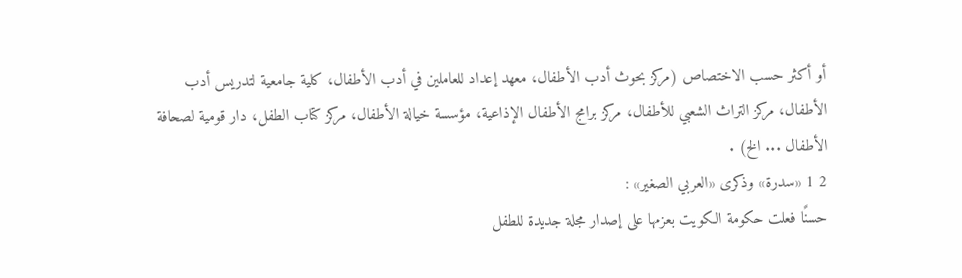أو أكثر حسب الاختصاص (مركز بحوث أدب الأطفال، معهد إعداد للعاملين في أدب الأطفال، كلية جامعية لتدريس أدب الأطفال، مركز التراث الشعبي للأطفال، مركز برامج الأطفال الإذاعية، مؤسسة خيالة الأطفال، مركز كتاب الطفل، دار قومية لصحافة الأطفال ... الخ) .
2 1 «سدرة» وذكرى «العربي الصغير» :
حسنًا فعلت حكومة الكويت بعزمها على إصدار مجلة جديدة للطفل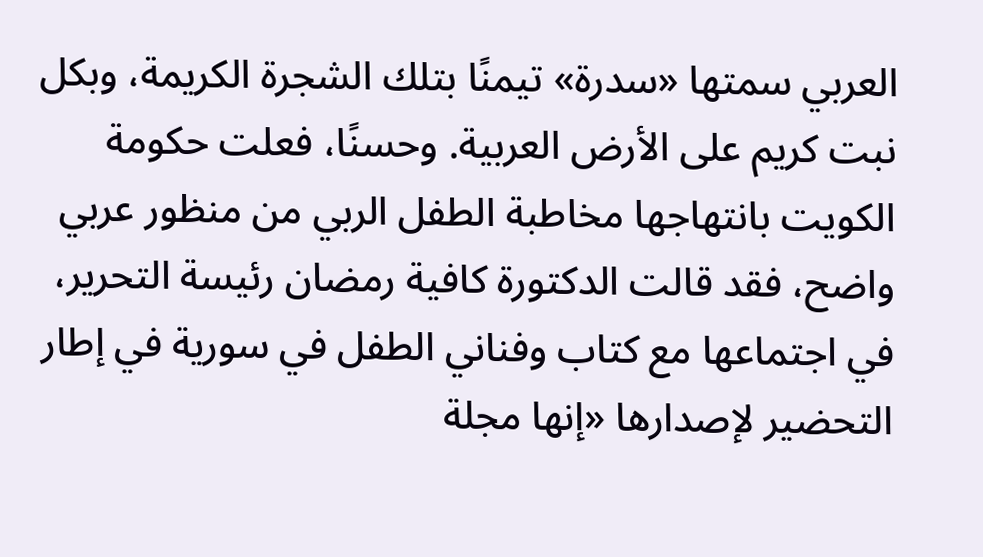العربي سمتها «سدرة» تيمنًا بتلك الشجرة الكريمة، وبكل نبت كريم على الأرض العربية. وحسنًا، فعلت حكومة الكويت بانتهاجها مخاطبة الطفل الربي من منظور عربي واضح، فقد قالت الدكتورة كافية رمضان رئيسة التحرير، في اجتماعها مع كتاب وفناني الطفل في سورية في إطار التحضير لإصدارها «إنها مجلة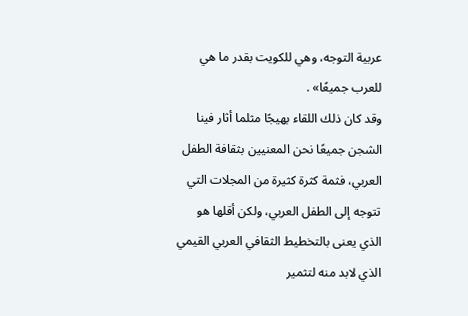عربية التوجه، وهي للكويت بقدر ما هي للعرب جميعًا» .
وقد كان ذلك اللقاء بهيجًا مثلما أثار فينا الشجن جميعًا نحن المعنيين بثقافة الطفل العربي، فثمة كثرة كثيرة من المجلات التي تتوجه إلى الطفل العربي، ولكن أقلها هو الذي يعنى بالتخطيط الثقافي العربي القيمي الذي لابد منه لتثمير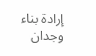إرادة بناء وجدان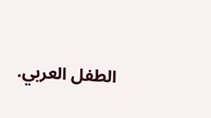الطفل العربي.